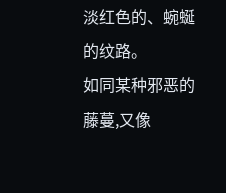淡红色的、蜿蜒的纹路。
如同某种邪恶的藤蔓,又像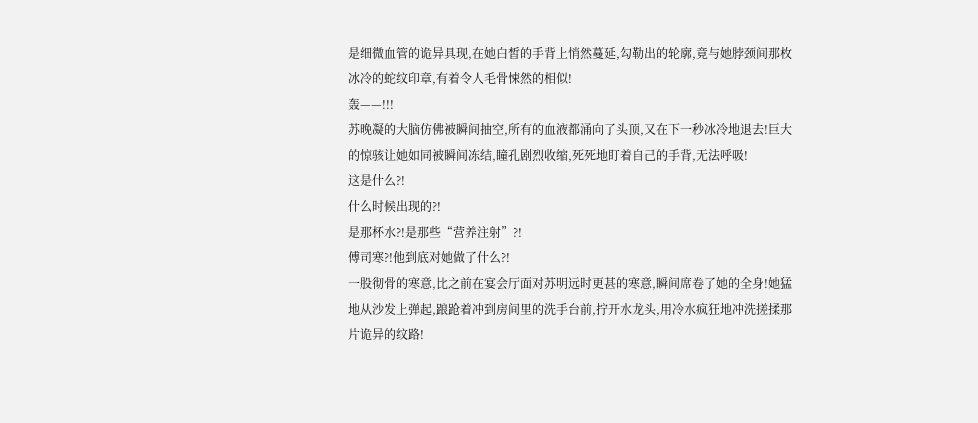是细微血管的诡异具现,在她白皙的手背上悄然蔓延,勾勒出的轮廓,竟与她脖颈间那枚冰冷的蛇纹印章,有着令人毛骨悚然的相似!
轰——!!!
苏晚凝的大脑仿佛被瞬间抽空,所有的血液都涌向了头顶,又在下一秒冰冷地退去!巨大的惊骇让她如同被瞬间冻结,瞳孔剧烈收缩,死死地盯着自己的手背,无法呼吸!
这是什么?!
什么时候出现的?!
是那杯水?!是那些“营养注射”?!
傅司寒?!他到底对她做了什么?!
一股彻骨的寒意,比之前在宴会厅面对苏明远时更甚的寒意,瞬间席卷了她的全身!她猛地从沙发上弹起,踉跄着冲到房间里的洗手台前,拧开水龙头,用冷水疯狂地冲洗搓揉那片诡异的纹路!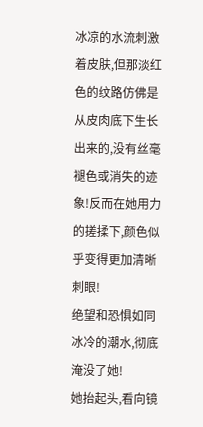冰凉的水流刺激着皮肤,但那淡红色的纹路仿佛是从皮肉底下生长出来的,没有丝毫褪色或消失的迹象!反而在她用力的搓揉下,颜色似乎变得更加清晰刺眼!
绝望和恐惧如同冰冷的潮水,彻底淹没了她!
她抬起头,看向镜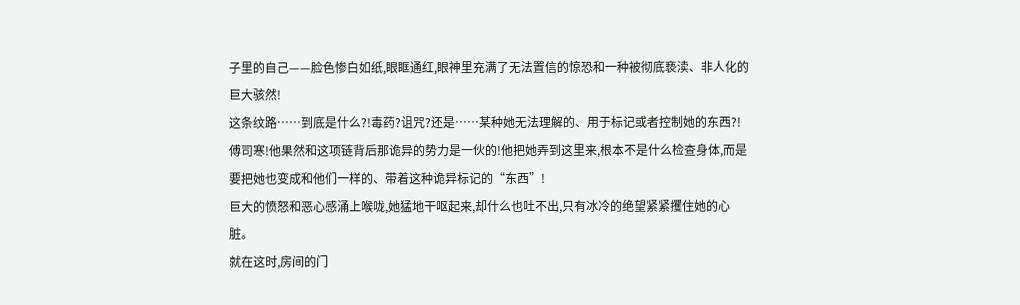子里的自己——脸色惨白如纸,眼眶通红,眼神里充满了无法置信的惊恐和一种被彻底亵渎、非人化的巨大骇然!
这条纹路……到底是什么?!毒药?诅咒?还是……某种她无法理解的、用于标记或者控制她的东西?!
傅司寒!他果然和这项链背后那诡异的势力是一伙的!他把她弄到这里来,根本不是什么检查身体,而是要把她也变成和他们一样的、带着这种诡异标记的“东西”!
巨大的愤怒和恶心感涌上喉咙,她猛地干呕起来,却什么也吐不出,只有冰冷的绝望紧紧攫住她的心脏。
就在这时,房间的门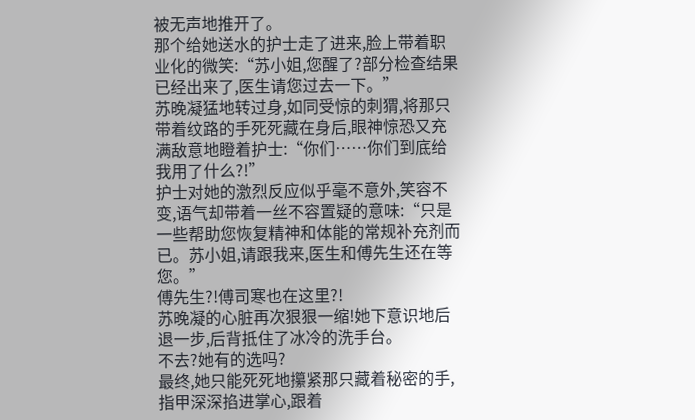被无声地推开了。
那个给她送水的护士走了进来,脸上带着职业化的微笑:“苏小姐,您醒了?部分检查结果已经出来了,医生请您过去一下。”
苏晚凝猛地转过身,如同受惊的刺猬,将那只带着纹路的手死死藏在身后,眼神惊恐又充满敌意地瞪着护士:“你们……你们到底给我用了什么?!”
护士对她的激烈反应似乎毫不意外,笑容不变,语气却带着一丝不容置疑的意味:“只是一些帮助您恢复精神和体能的常规补充剂而已。苏小姐,请跟我来,医生和傅先生还在等您。”
傅先生?!傅司寒也在这里?!
苏晚凝的心脏再次狠狠一缩!她下意识地后退一步,后背抵住了冰冷的洗手台。
不去?她有的选吗?
最终,她只能死死地攥紧那只藏着秘密的手,指甲深深掐进掌心,跟着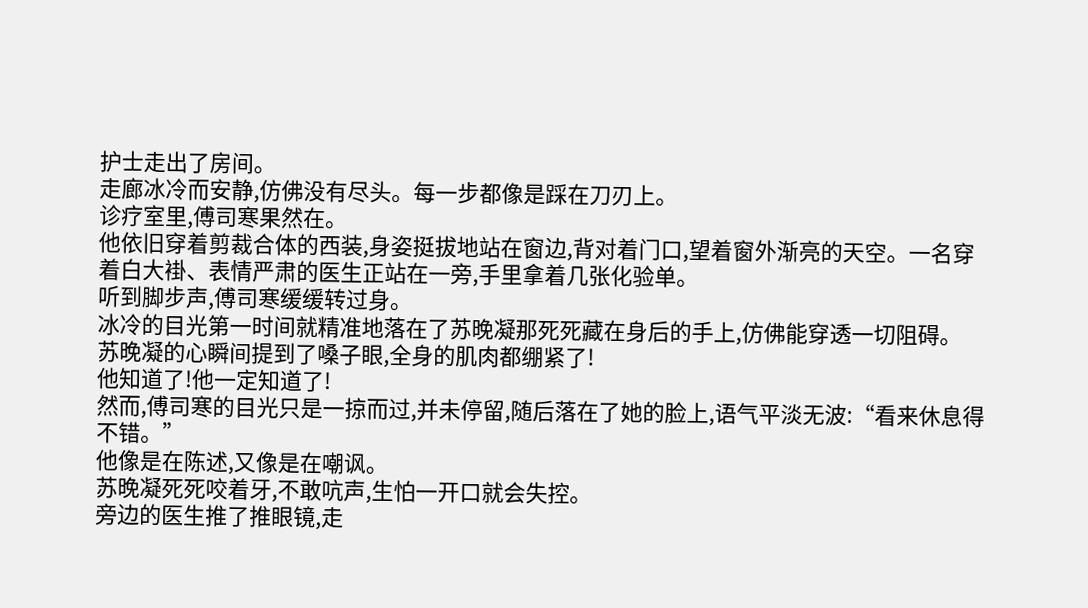护士走出了房间。
走廊冰冷而安静,仿佛没有尽头。每一步都像是踩在刀刃上。
诊疗室里,傅司寒果然在。
他依旧穿着剪裁合体的西装,身姿挺拔地站在窗边,背对着门口,望着窗外渐亮的天空。一名穿着白大褂、表情严肃的医生正站在一旁,手里拿着几张化验单。
听到脚步声,傅司寒缓缓转过身。
冰冷的目光第一时间就精准地落在了苏晚凝那死死藏在身后的手上,仿佛能穿透一切阻碍。
苏晚凝的心瞬间提到了嗓子眼,全身的肌肉都绷紧了!
他知道了!他一定知道了!
然而,傅司寒的目光只是一掠而过,并未停留,随后落在了她的脸上,语气平淡无波:“看来休息得不错。”
他像是在陈述,又像是在嘲讽。
苏晚凝死死咬着牙,不敢吭声,生怕一开口就会失控。
旁边的医生推了推眼镜,走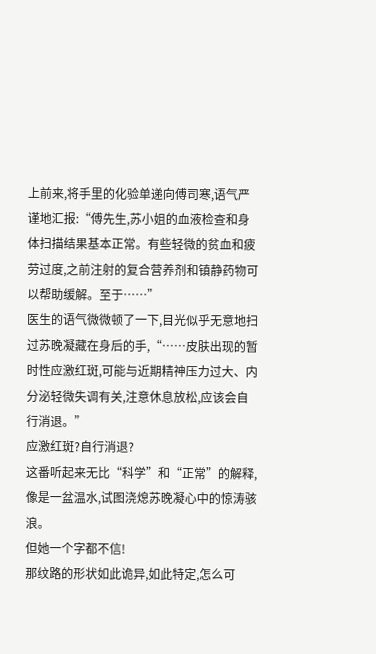上前来,将手里的化验单递向傅司寒,语气严谨地汇报:“傅先生,苏小姐的血液检查和身体扫描结果基本正常。有些轻微的贫血和疲劳过度,之前注射的复合营养剂和镇静药物可以帮助缓解。至于……”
医生的语气微微顿了一下,目光似乎无意地扫过苏晚凝藏在身后的手,“……皮肤出现的暂时性应激红斑,可能与近期精神压力过大、内分泌轻微失调有关,注意休息放松,应该会自行消退。”
应激红斑?自行消退?
这番听起来无比“科学”和“正常”的解释,像是一盆温水,试图浇熄苏晚凝心中的惊涛骇浪。
但她一个字都不信!
那纹路的形状如此诡异,如此特定,怎么可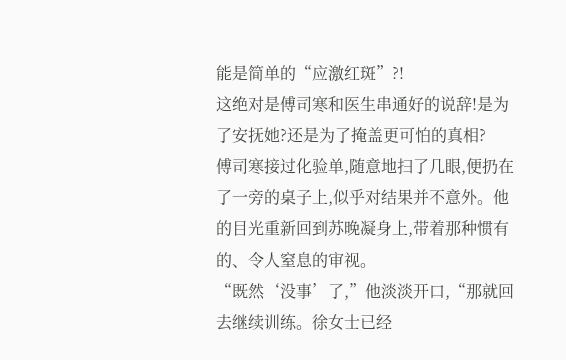能是简单的“应激红斑”?!
这绝对是傅司寒和医生串通好的说辞!是为了安抚她?还是为了掩盖更可怕的真相?
傅司寒接过化验单,随意地扫了几眼,便扔在了一旁的桌子上,似乎对结果并不意外。他的目光重新回到苏晚凝身上,带着那种惯有的、令人窒息的审视。
“既然‘没事’了,”他淡淡开口,“那就回去继续训练。徐女士已经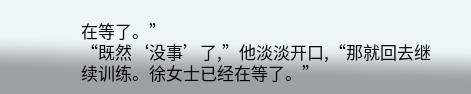在等了。”
“既然‘没事’了,”他淡淡开口,“那就回去继续训练。徐女士已经在等了。”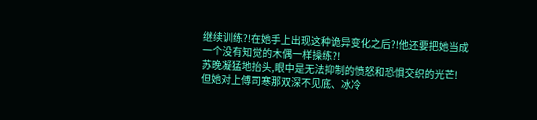继续训练?!在她手上出现这种诡异变化之后?!他还要把她当成一个没有知觉的木偶一样操练?!
苏晚凝猛地抬头,眼中是无法抑制的愤怒和恐惧交织的光芒!
但她对上傅司寒那双深不见底、冰冷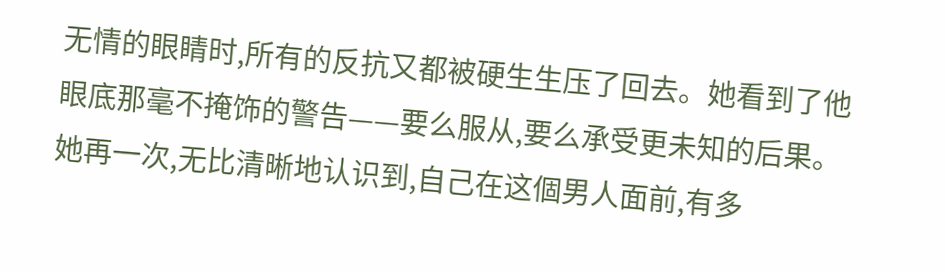无情的眼睛时,所有的反抗又都被硬生生压了回去。她看到了他眼底那毫不掩饰的警告——要么服从,要么承受更未知的后果。
她再一次,无比清晰地认识到,自己在这個男人面前,有多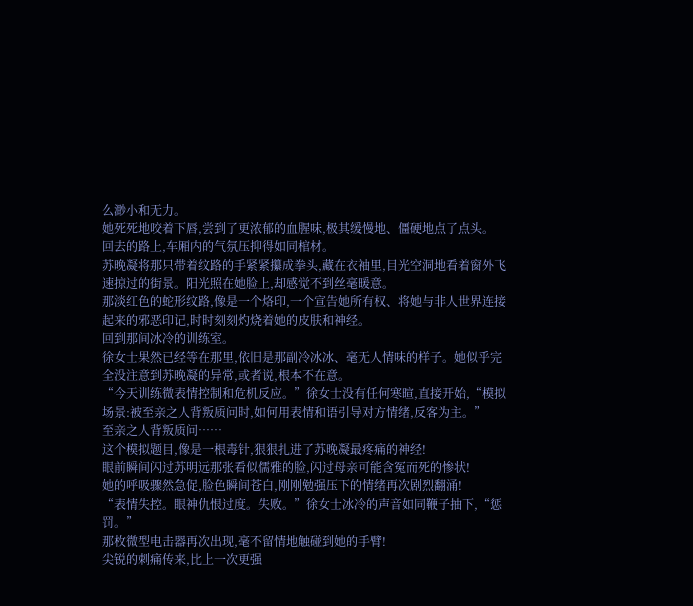么渺小和无力。
她死死地咬着下唇,尝到了更浓郁的血腥味,极其缓慢地、僵硬地点了点头。
回去的路上,车厢内的气氛压抑得如同棺材。
苏晚凝将那只带着纹路的手紧紧攥成拳头,藏在衣袖里,目光空洞地看着窗外飞速掠过的街景。阳光照在她脸上,却感觉不到丝毫暖意。
那淡红色的蛇形纹路,像是一个烙印,一个宣告她所有权、将她与非人世界连接起来的邪恶印记,时时刻刻灼烧着她的皮肤和神经。
回到那间冰冷的训练室。
徐女士果然已经等在那里,依旧是那副冷冰冰、毫无人情味的样子。她似乎完全没注意到苏晚凝的异常,或者说,根本不在意。
“今天训练微表情控制和危机反应。”徐女士没有任何寒暄,直接开始,“模拟场景:被至亲之人背叛质问时,如何用表情和语引导对方情绪,反客为主。”
至亲之人背叛质问……
这个模拟题目,像是一根毒针,狠狠扎进了苏晚凝最疼痛的神经!
眼前瞬间闪过苏明远那张看似儒雅的脸,闪过母亲可能含冤而死的惨状!
她的呼吸骤然急促,脸色瞬间苍白,刚刚勉强压下的情绪再次剧烈翻涌!
“表情失控。眼神仇恨过度。失败。”徐女士冰冷的声音如同鞭子抽下,“惩罚。”
那枚微型电击器再次出现,毫不留情地触碰到她的手臂!
尖锐的刺痛传来,比上一次更强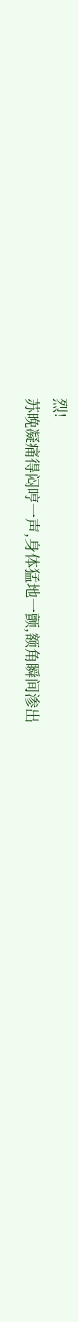烈!
苏晚凝痛得闷哼一声,身体猛地一颤,额角瞬间渗出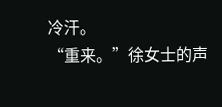冷汗。
“重来。”徐女士的声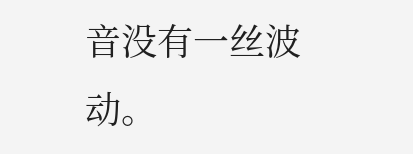音没有一丝波动。